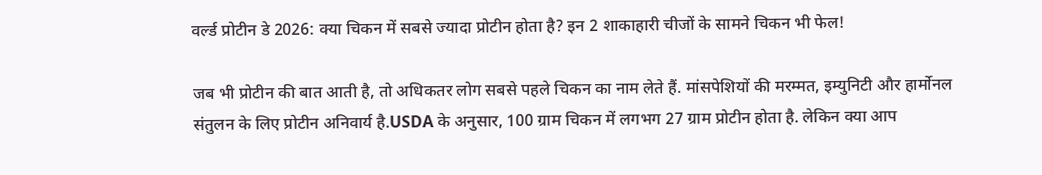वर्ल्ड प्रोटीन डे 2026: क्या चिकन में सबसे ज्यादा प्रोटीन होता है? इन 2 शाकाहारी चीजों के सामने चिकन भी फेल!

जब भी प्रोटीन की बात आती है, तो अधिकतर लोग सबसे पहले चिकन का नाम लेते हैं. मांसपेशियों की मरम्मत, इम्युनिटी और हार्मोनल संतुलन के लिए प्रोटीन अनिवार्य है.USDA के अनुसार, 100 ग्राम चिकन में लगभग 27 ग्राम प्रोटीन होता है. लेकिन क्या आप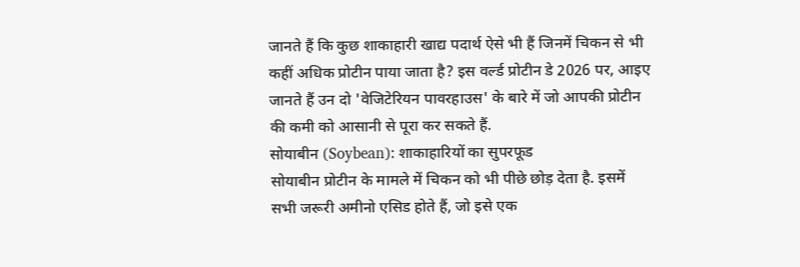जानते हैं कि कुछ शाकाहारी खाद्य पदार्थ ऐसे भी हैं जिनमें चिकन से भी कहीं अधिक प्रोटीन पाया जाता है? इस वर्ल्ड प्रोटीन डे 2026 पर, आइए जानते हैं उन दो 'वेजिटेरियन पावरहाउस' के बारे में जो आपकी प्रोटीन की कमी को आसानी से पूरा कर सकते हैं.
सोयाबीन (Soybean): शाकाहारियों का सुपरफूड
सोयाबीन प्रोटीन के मामले में चिकन को भी पीछे छोड़ देता है. इसमें सभी जरूरी अमीनो एसिड होते हैं, जो इसे एक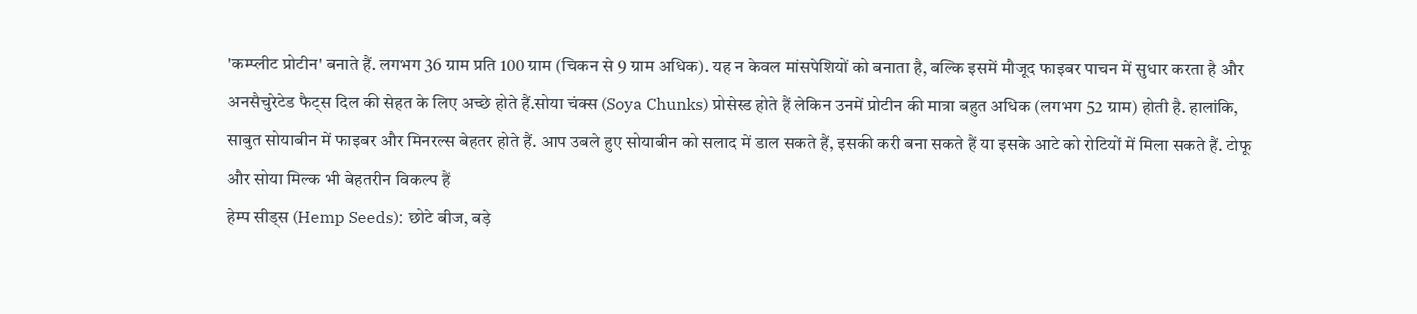'कम्प्लीट प्रोटीन' बनाते हैं. लगभग 36 ग्राम प्रति 100 ग्राम (चिकन से 9 ग्राम अधिक). यह न केवल मांसपेशियों को बनाता है, बल्कि इसमें मौजूद फाइबर पाचन में सुधार करता है और अनसैचुरेटेड फैट्स दिल की सेहत के लिए अच्छे होते हैं.सोया चंक्स (Soya Chunks) प्रोसेस्ड होते हैं लेकिन उनमें प्रोटीन की मात्रा बहुत अधिक (लगभग 52 ग्राम) होती है. हालांकि, साबुत सोयाबीन में फाइबर और मिनरल्स बेहतर होते हैं. आप उबले हुए सोयाबीन को सलाद में डाल सकते हैं, इसकी करी बना सकते हैं या इसके आटे को रोटियों में मिला सकते हैं. टोफू और सोया मिल्क भी बेहतरीन विकल्प हैं
हेम्प सीड्स (Hemp Seeds): छोटे बीज, बड़े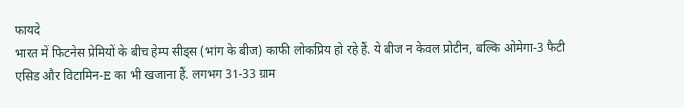फायदे
भारत में फिटनेस प्रेमियों के बीच हेम्प सीड्स (भांग के बीज) काफी लोकप्रिय हो रहे हैं. ये बीज न केवल प्रोटीन, बल्कि ओमेगा-3 फैटी एसिड और विटामिन-E का भी खजाना हैं. लगभग 31-33 ग्राम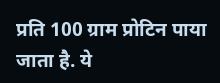प्रति 100 ग्राम प्रोटिन पाया जाता है. ये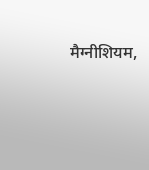मैग्नीशियम,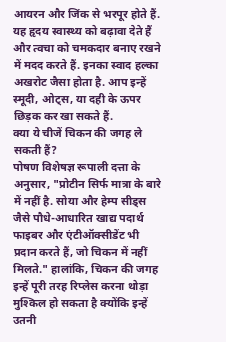आयरन और जिंक से भरपूर होते हैं. यह हृदय स्वास्थ्य को बढ़ावा देते हैं और त्वचा को चमकदार बनाए रखने में मदद करते हैं. इनका स्वाद हल्का अखरोट जैसा होता है. आप इन्हें स्मूदी, ओट्स, या दही के ऊपर छिड़क कर खा सकते हैं.
क्या ये चीजें चिकन की जगह ले सकती हैं?
पोषण विशेषज्ञ रूपाली दत्ता के अनुसार, "प्रोटीन सिर्फ मात्रा के बारे में नहीं है. सोया और हेम्प सीड्स जैसे पौधे-आधारित खाद्य पदार्थ फाइबर और एंटीऑक्सीडेंट भी प्रदान करते हैं, जो चिकन में नहीं मिलते." हालांकि, चिकन की जगह इन्हें पूरी तरह रिप्लेस करना थोड़ा मुश्किल हो सकता है क्योंकि इन्हें उतनी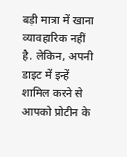बड़ी मात्रा में खाना व्यावहारिक नहीं है. लेकिन, अपनी डाइट में इन्हें शामिल करने से आपको प्रोटीन के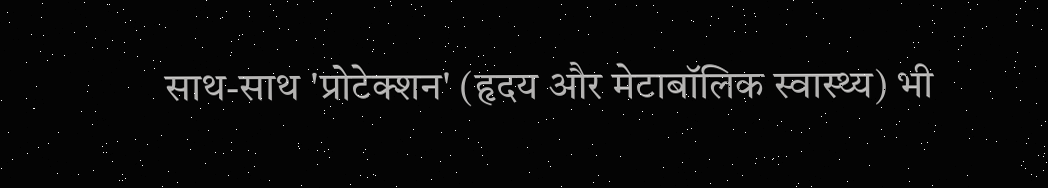साथ-साथ 'प्रोटेक्शन' (हृदय और मेटाबॉलिक स्वास्थ्य) भी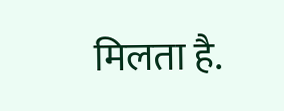मिलता है.